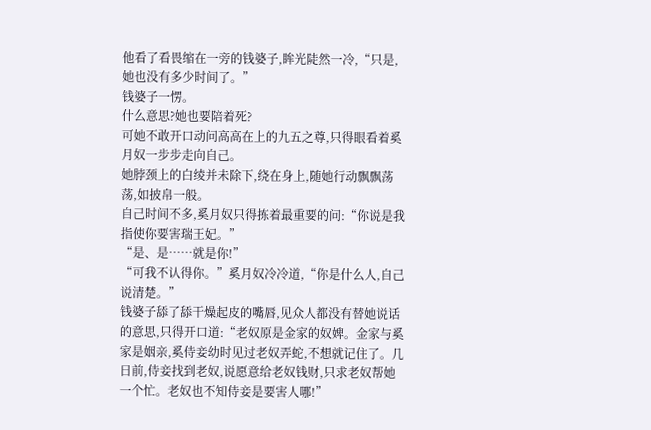他看了看畏缩在一旁的钱婆子,眸光陡然一冷,“只是,她也没有多少时间了。”
钱婆子一愣。
什么意思?她也要陪着死?
可她不敢开口动问高高在上的九五之尊,只得眼看着奚月奴一步步走向自己。
她脖颈上的白绫并未除下,绕在身上,随她行动飘飘荡荡,如披帛一般。
自己时间不多,奚月奴只得拣着最重要的问:“你说是我指使你要害瑞王妃。”
“是、是……就是你!”
“可我不认得你。”奚月奴冷冷道,“你是什么人,自己说清楚。”
钱婆子舔了舔干燥起皮的嘴唇,见众人都没有替她说话的意思,只得开口道:“老奴原是金家的奴婢。金家与奚家是姻亲,奚侍妾幼时见过老奴弄蛇,不想就记住了。几日前,侍妾找到老奴,说愿意给老奴钱财,只求老奴帮她一个忙。老奴也不知侍妾是要害人哪!”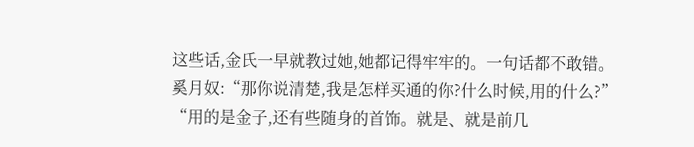这些话,金氏一早就教过她,她都记得牢牢的。一句话都不敢错。
奚月奴:“那你说清楚,我是怎样买通的你?什么时候,用的什么?”
“用的是金子,还有些随身的首饰。就是、就是前几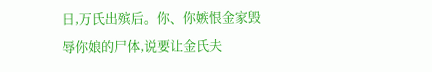日,万氏出殡后。你、你嫉恨金家毁辱你娘的尸体,说要让金氏夫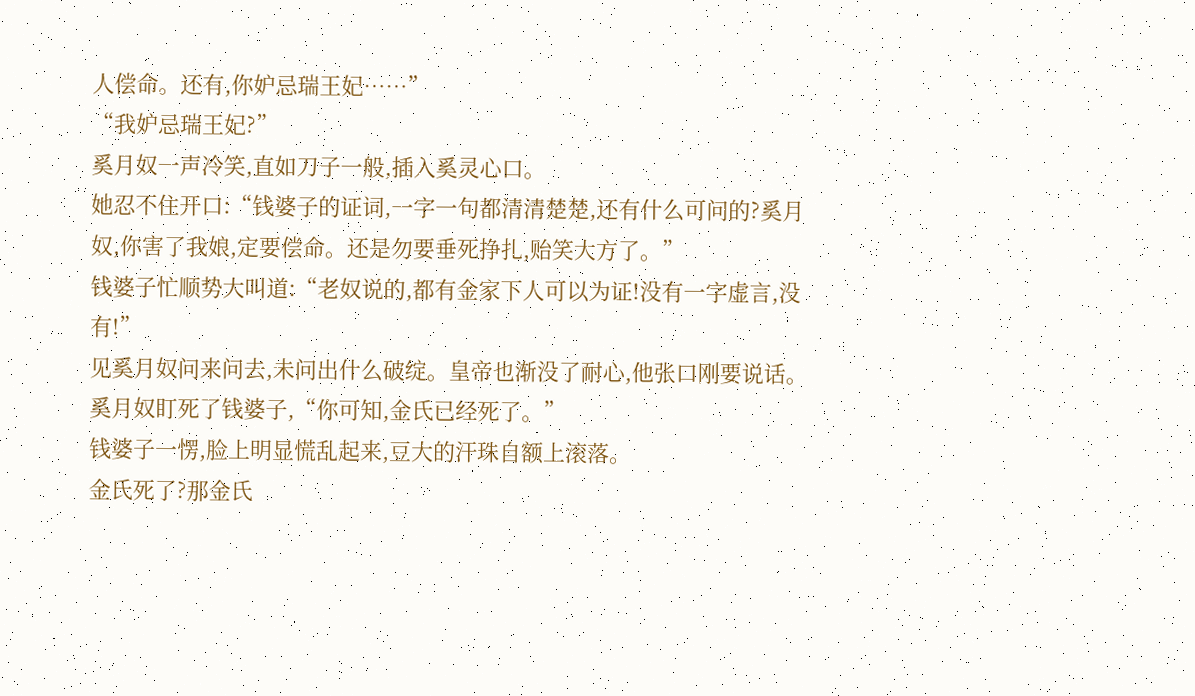人偿命。还有,你妒忌瑞王妃……”
“我妒忌瑞王妃?”
奚月奴一声冷笑,直如刀子一般,插入奚灵心口。
她忍不住开口:“钱婆子的证词,一字一句都清清楚楚,还有什么可问的?奚月奴,你害了我娘,定要偿命。还是勿要垂死挣扎,贻笑大方了。”
钱婆子忙顺势大叫道:“老奴说的,都有金家下人可以为证!没有一字虚言,没有!”
见奚月奴问来问去,未问出什么破绽。皇帝也渐没了耐心,他张口刚要说话。
奚月奴盯死了钱婆子,“你可知,金氏已经死了。”
钱婆子一愣,脸上明显慌乱起来,豆大的汗珠自额上滚落。
金氏死了?那金氏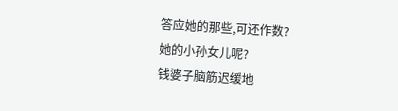答应她的那些,可还作数?
她的小孙女儿呢?
钱婆子脑筋迟缓地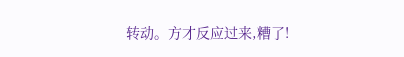转动。方才反应过来,糟了!